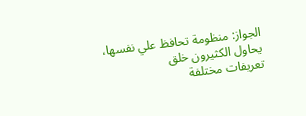الجواز: منظومة تحافظ علي نفسها، يحاول الكثيرون خلق
تعريفات مختلفة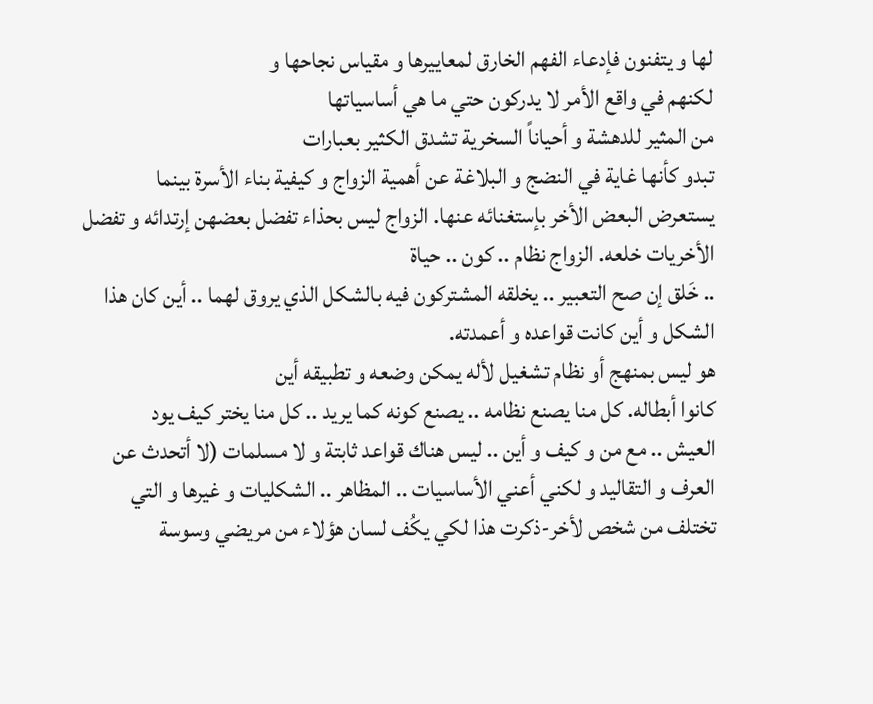لها و يتفنون فإدعاء الفهم الخارق لمعاييرها و مقياس نجاحها و
لكنهم في واقع الأمر لا يدركون حتي ما هي أساسياتها
من المثير للدهشة و أحياناً السخرية تشدق الكثير بعبارات
تبدو كأنها غاية في النضج و البلاغة عن أهمية الزواج و كيفية بناء الأسرة بينما
يستعرض البعض الأخر بإستغنائه عنها. الزواج ليس بحذاء تفضل بعضهن إرتدائه و تفضل
الأخريات خلعه. الزواج نظام .. كون .. حياة
.. خَلق إن صح التعبير .. يخلقه المشتركون فيه بالشكل الذي يروق لهما .. أين كان هذا
الشكل و أين كانت قواعده و أعمدته.
هو ليس بمنهج أو نظام تشغيل لأله يمكن وضعه و تطبيقه أين
كانوا أبطاله. كل منا يصنع نظامه .. يصنع كونه كما يريد .. كل منا يختر كيف يود
العيش .. مع من و كيف و أين .. ليس هناك قواعد ثابتة و لا مسلمات (لا أتحدث عن
العرف و التقاليد و لكني أعني الأساسيات .. المظاهر .. الشكليات و غيرها و التي
تختلف من شخص لأخر-ذكرت هذا لكي يكُف لسان هؤلاء من مريضي وسوسة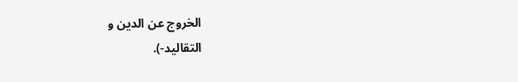الخروج عن الدين و
التقاليد-).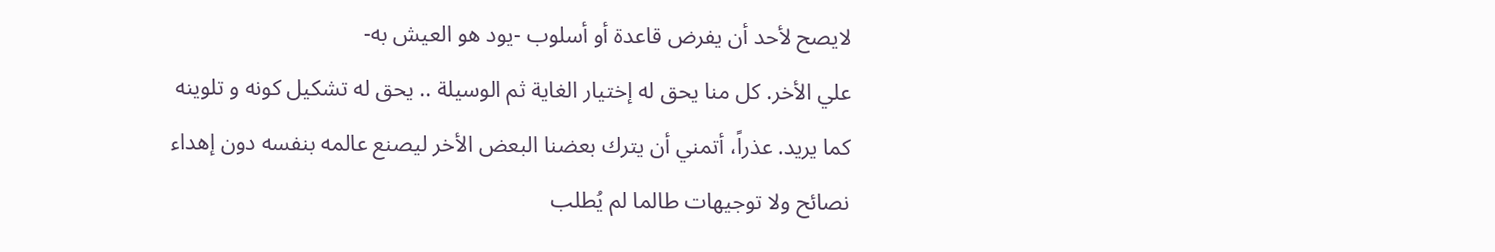لايصح لأحد أن يفرض قاعدة أو أسلوب -يود هو العيش به-
علي الأخر. كل منا يحق له إختيار الغاية ثم الوسيلة .. يحق له تشكيل كونه و تلوينه
كما يريد. عذراً، أتمني أن يترك بعضنا البعض الأخر ليصنع عالمه بنفسه دون إهداء
نصائح ولا توجيهات طالما لم يُطلب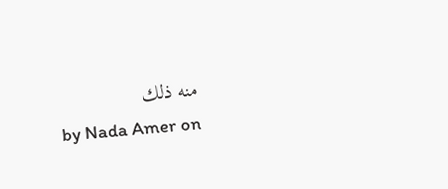منه ذلك
by Nada Amer on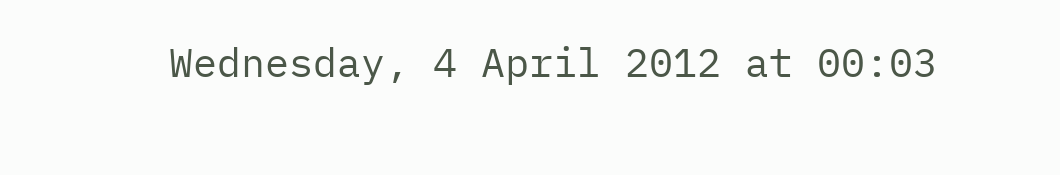Wednesday, 4 April 2012 at 00:03